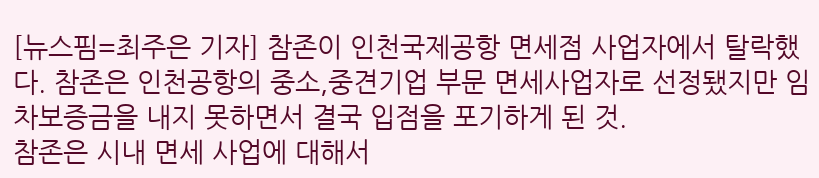[뉴스핌=최주은 기자] 참존이 인천국제공항 면세점 사업자에서 탈락했다. 참존은 인천공항의 중소,중견기업 부문 면세사업자로 선정됐지만 임차보증금을 내지 못하면서 결국 입점을 포기하게 된 것.
참존은 시내 면세 사업에 대해서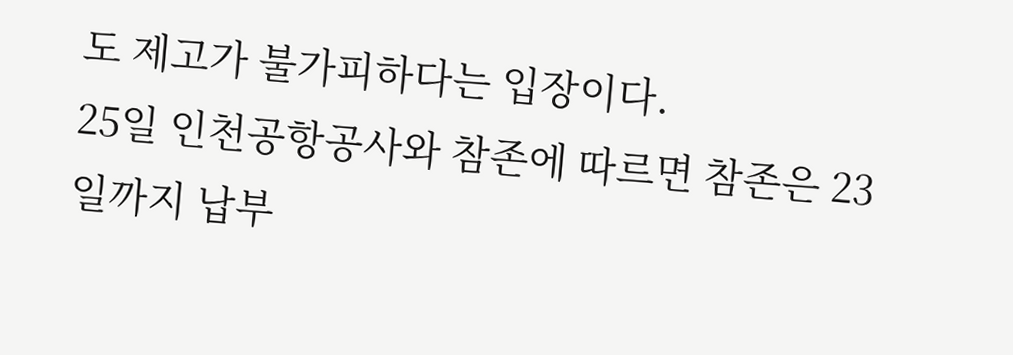도 제고가 불가피하다는 입장이다.
25일 인천공항공사와 참존에 따르면 참존은 23일까지 납부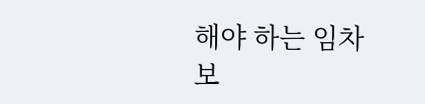해야 하는 임차보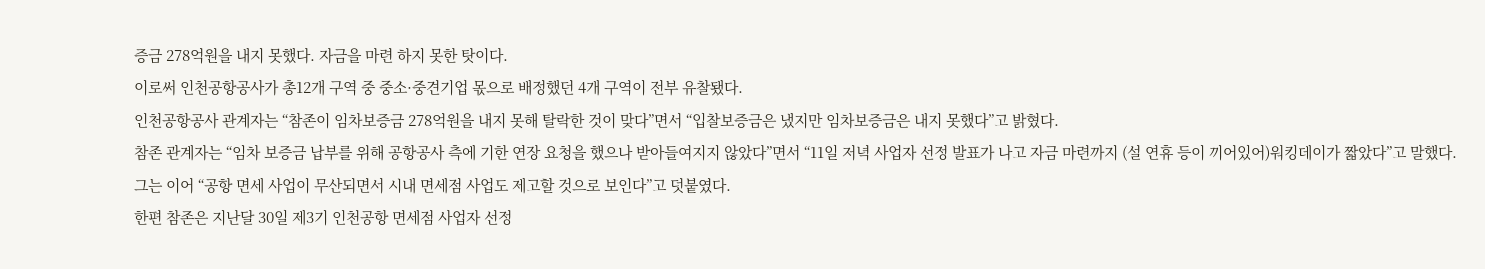증금 278억원을 내지 못했다. 자금을 마련 하지 못한 탓이다.
이로써 인천공항공사가 총12개 구역 중 중소·중견기업 몫으로 배정했던 4개 구역이 전부 유찰됐다.
인천공항공사 관계자는 “참존이 임차보증금 278억원을 내지 못해 탈락한 것이 맞다”면서 “입찰보증금은 냈지만 임차보증금은 내지 못했다”고 밝혔다.
참존 관계자는 “임차 보증금 납부를 위해 공항공사 측에 기한 연장 요청을 했으나 받아들여지지 않았다”면서 “11일 저녁 사업자 선정 발표가 나고 자금 마련까지 (설 연휴 등이 끼어있어)워킹데이가 짧았다”고 말했다.
그는 이어 “공항 면세 사업이 무산되면서 시내 면세점 사업도 제고할 것으로 보인다”고 덧붙였다.
한편 참존은 지난달 30일 제3기 인천공항 면세점 사업자 선정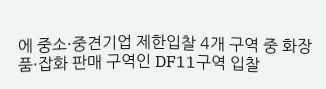에 중소·중견기업 제한입찰 4개 구역 중 화장품·잡화 판매 구역인 DF11구역 입찰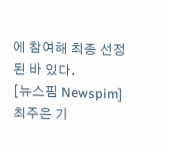에 참여해 최종 선정된 바 있다.
[뉴스핌 Newspim] 최주은 기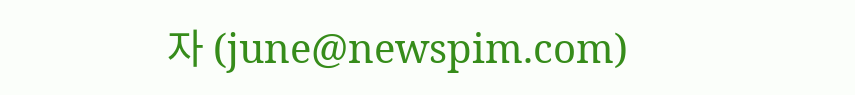자 (june@newspim.com)